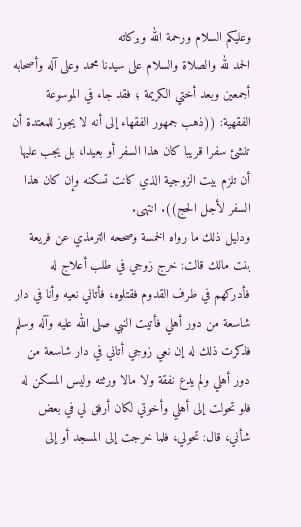وعليكم السلام ورحمة الله وبركاته
الحمد لله والصلاة والسلام على سيدنا محمد وعلى آله وأصحابه أجمعين وبعد أختي الكريمة ؛ فقد جاء في الموسوعة الفقهية: ((ذهب جمهور الفقهاء إلى أنه لا يجوز للمعتدة أن تنشئ سفرا قريبا كان هذا السفر أو بعيدا، بل يجب عليها أن تلزم بيت الزوجية الذي كانت تسكنه وإن كان هذا السفر لأجل الحج)). انتهى.
ودليل ذلك ما رواه الخمسة وصححه الترمذي عن فريعة بنت مالك قالت: خرج زوجي في طلب أعلاج له فأدركهم في طرف القدوم فقتلوه، فأتاني نعيه وأنا في دار شاسعة من دور أهلي فأتيت النبي صلى الله عليه وآله وسلم فذكرت ذلك له إن نعي زوجي أتاني في دار شاسعة من دور أهلي ولم يدع نفقة ولا مالا ورثته وليس المسكن له فلو تحولت إلى أهلي وأخوتي لكان أرفق لي في بعض شأني، قال: تحولي، فلما خرجت إلى المسجد أو إلى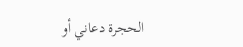الحجرة دعاني أو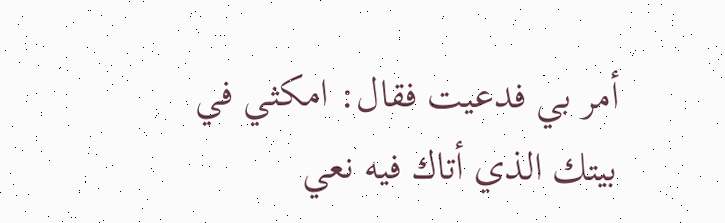أمر بي فدعيت فقال: امكثي في بيتك الذي أتاك فيه نعي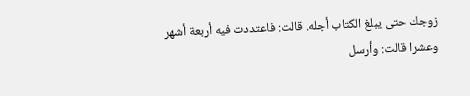زوجك حتى يبلغ الكتاب أجله. قالت: فاعتددت فيه أربعة أشهر وعشرا قالت: وأرسل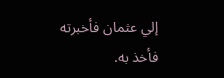إلي عثمان فأخبرته فأخذ به.